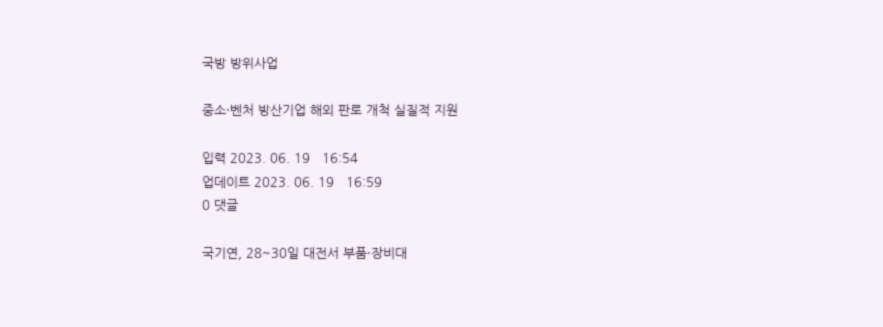국방 방위사업

중소·벤처 방산기업 해외 판로 개척 실질적 지원

입력 2023. 06. 19   16:54
업데이트 2023. 06. 19   16:59
0 댓글

국기연, 28~30일 대전서 부품·장비대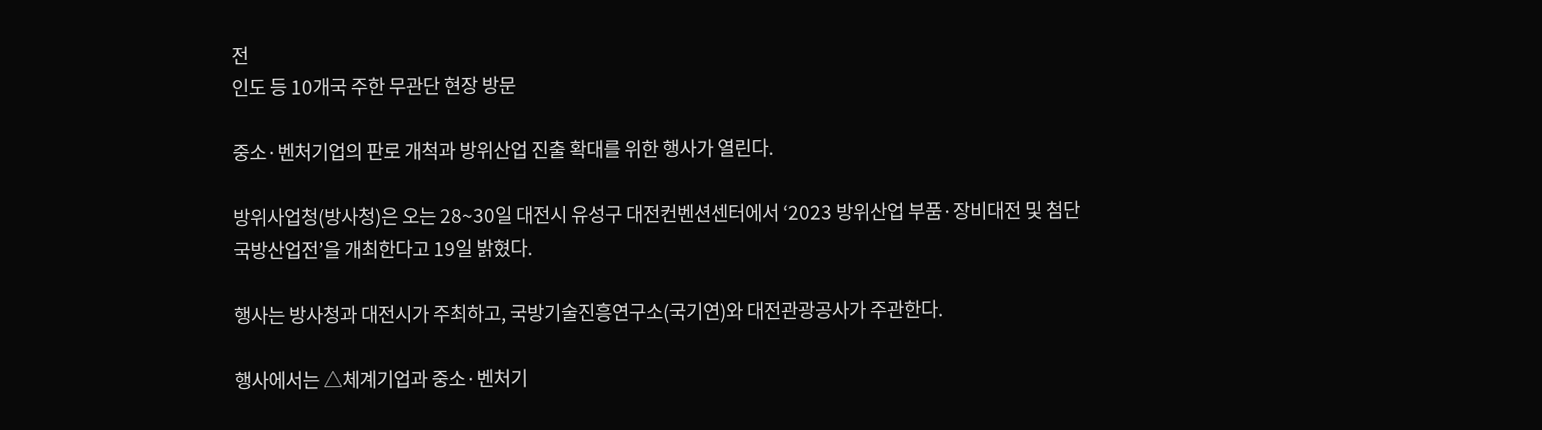전
인도 등 10개국 주한 무관단 현장 방문

중소·벤처기업의 판로 개척과 방위산업 진출 확대를 위한 행사가 열린다.

방위사업청(방사청)은 오는 28~30일 대전시 유성구 대전컨벤션센터에서 ‘2023 방위산업 부품·장비대전 및 첨단국방산업전’을 개최한다고 19일 밝혔다.

행사는 방사청과 대전시가 주최하고, 국방기술진흥연구소(국기연)와 대전관광공사가 주관한다.

행사에서는 △체계기업과 중소·벤처기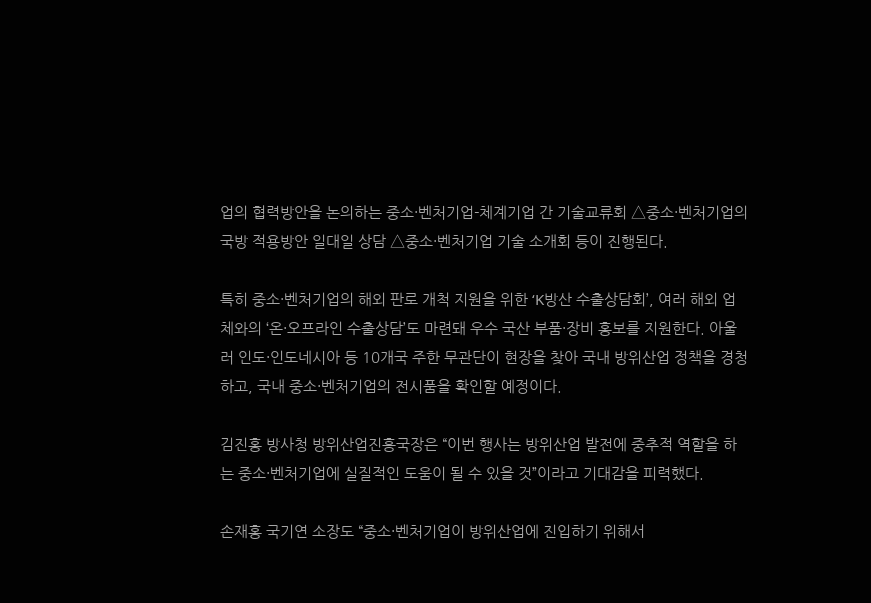업의 협력방안을 논의하는 중소·벤처기업-체계기업 간 기술교류회 △중소·벤처기업의 국방 적용방안 일대일 상담 △중소·벤처기업 기술 소개회 등이 진행된다.

특히 중소·벤처기업의 해외 판로 개척 지원을 위한 ‘K방산 수출상담회’, 여러 해외 업체와의 ‘온·오프라인 수출상담’도 마련돼 우수 국산 부품·장비 홍보를 지원한다. 아울러 인도·인도네시아 등 10개국 주한 무관단이 현장을 찾아 국내 방위산업 정책을 경청하고, 국내 중소·벤처기업의 전시품을 확인할 예정이다.

김진홍 방사청 방위산업진흥국장은 “이번 행사는 방위산업 발전에 중추적 역할을 하는 중소·벤처기업에 실질적인 도움이 될 수 있을 것”이라고 기대감을 피력했다.

손재홍 국기연 소장도 “중소·벤처기업이 방위산업에 진입하기 위해서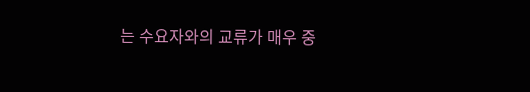는 수요자와의 교류가 매우 중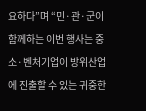요하다”며 “민·관·군이 함께하는 이번 행사는 중소·벤처기업이 방위산업에 진출할 수 있는 귀중한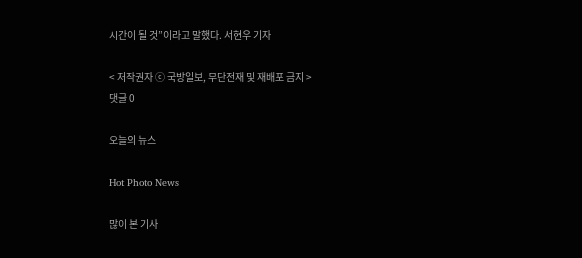시간이 될 것”이라고 말했다. 서현우 기자

< 저작권자 ⓒ 국방일보, 무단전재 및 재배포 금지 >
댓글 0

오늘의 뉴스

Hot Photo News

많이 본 기사